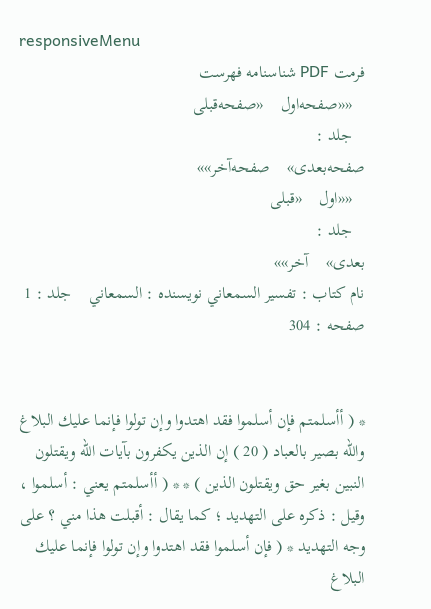responsiveMenu
فرمت PDF شناسنامه فهرست
   ««صفحه‌اول    «صفحه‌قبلی
   جلد :
صفحه‌بعدی»    صفحه‌آخر»»
   ««اول    «قبلی
   جلد :
بعدی»    آخر»»
نام کتاب : تفسير السمعاني نویسنده : السمعاني    جلد : 1  صفحه : 304


* ( أأسلمتم فإن أسلموا فقد اهتدوا وإن تولوا فإنما عليك البلاغ والله بصير بالعباد ( 20 ) إن الذين يكفرون بآيات الله ويقتلون النبين بغير حق ويقتلون الذين ) * * ( أأسلمتم يعني : أسلموا ، وقيل : ذكره على التهديد ؛ كما يقال : أقبلت هذا مني ؟ على وجه التهديد * ( فإن أسلموا فقد اهتدوا وإن تولوا فإنما عليك البلاغ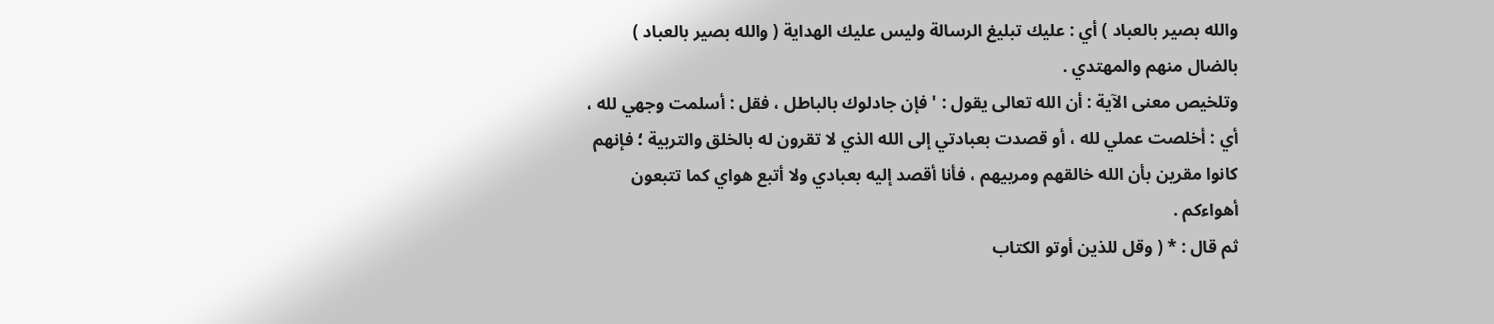والله بصير بالعباد ) أي : عليك تبليغ الرسالة وليس عليك الهداية ( والله بصير بالعباد ) بالضال منهم والمهتدي .
وتلخيص معنى الآية : أن الله تعالى يقول : ' فإن جادلوك بالباطل ، فقل : أسلمت وجهي لله ، أي : أخلصت عملي لله ، أو قصدت بعبادتي إلى الله الذي لا تقرون له بالخلق والتربية ؛ فإنهم كانوا مقرين بأن الله خالقهم ومربيهم ، فأنا أقصد إليه بعبادي ولا أتبع هواي كما تتبعون أهواءكم .
ثم قال : * ( وقل للذين أوتو الكتاب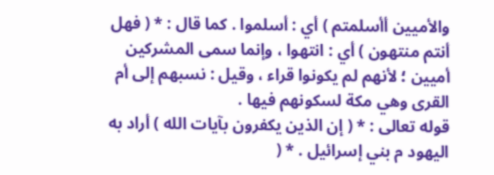والأميين أأسلمتم ) أي : أسلموا . كما قال : * ( فهل أنتم منتهون ) أي : انتهوا ، وإنما سمى المشركين أميين ؛ لأنهم لم يكونوا قراء ، وقيل : نسبهم إلى أم القرى وهي مكة لسكونهم فيها .
قوله تعالى : * ( إن الذين يكفرون بآيات الله ) أراد به اليهود م بني إسرائيل . * (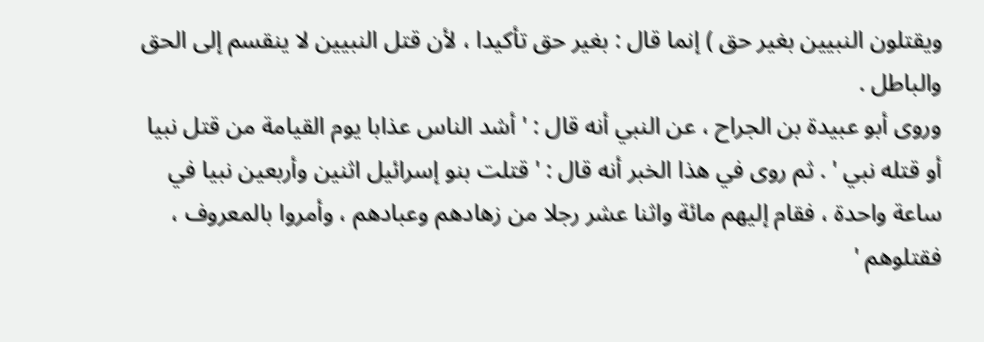ويقتلون النبيين بغير حق ) إنما قال : بغير حق تأكيدا ، لأن قتل النبيين لا ينقسم إلى الحق والباطل .
وروى أبو عبيدة بن الجراح ، عن النبي أنه قال : ' أشد الناس عذابا يوم القيامة من قتل نبيا أو قتله نبي ' . ثم روى في هذا الخبر أنه قال : ' قتلت بنو إسرائيل اثنين وأربعين نبيا في ساعة واحدة ، فقام إليهم مائة واثنا عشر رجلا من زهادهم وعبادهم ، وأمروا بالمعروف ، فقتلوهم '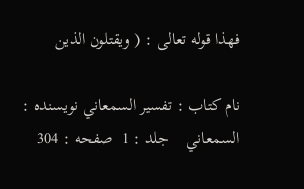فهذا قوله تعالى : ( ويقتلون الذين

نام کتاب : تفسير السمعاني نویسنده : السمعاني    جلد : 1  صفحه : 304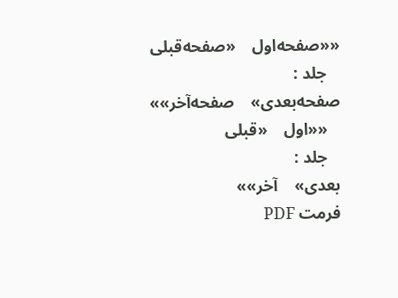««صفحه‌اول    «صفحه‌قبلی
   جلد :
صفحه‌بعدی»    صفحه‌آخر»»
   ««اول    «قبلی
   جلد :
بعدی»    آخر»»
فرمت PDF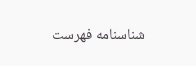شناسنامه فهرست